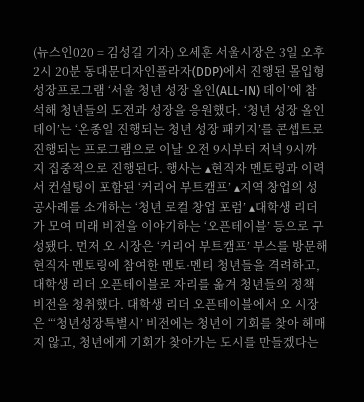(뉴스인020 = 김성길 기자) 오세훈 서울시장은 3일 오후 2시 20분 동대문디자인플라자(DDP)에서 진행된 몰입형 성장프로그램 ‘서울 청년 성장 올인(ALL-IN) 데이’에 참석해 청년들의 도전과 성장을 응원했다. ‘청년 성장 올인 데이’는 ‘온종일 진행되는 청년 성장 패키지’를 콘셉트로 진행되는 프로그램으로 이날 오전 9시부터 저녁 9시까지 집중적으로 진행된다. 행사는 ▴현직자 멘토링과 이력서 컨설팅이 포함된 ‘커리어 부트캠프’ ▴지역 창업의 성공사례를 소개하는 ‘청년 로컬 창업 포럼’ ▴대학생 리더가 모여 미래 비전을 이야기하는 ‘오픈테이블’ 등으로 구성됐다. 먼저 오 시장은 ‘커리어 부트캠프’ 부스를 방문해 현직자 멘토링에 참여한 멘토·멘티 청년들을 격려하고, 대학생 리더 오픈테이블로 자리를 옮겨 청년들의 정책 비전을 청취했다. 대학생 리더 오픈테이블에서 오 시장은 “‘청년성장특별시’ 비전에는 청년이 기회를 찾아 헤매지 않고, 청년에게 기회가 찾아가는 도시를 만들겠다는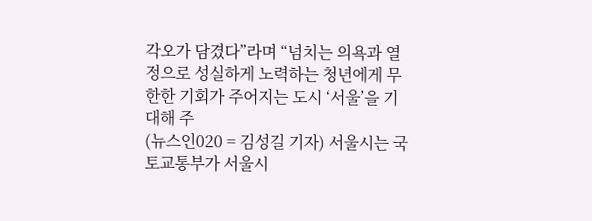각오가 담겼다”라며 “넘치는 의욕과 열정으로 성실하게 노력하는 청년에게 무한한 기회가 주어지는 도시 ‘서울’을 기대해 주
(뉴스인020 = 김성길 기자) 서울시는 국토교통부가 서울시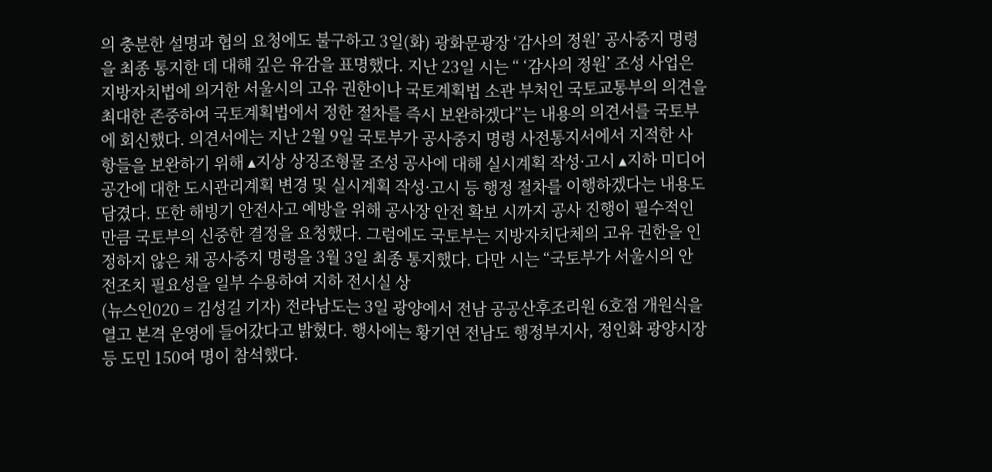의 충분한 설명과 협의 요청에도 불구하고 3일(화) 광화문광장 ‘감사의 정원’ 공사중지 명령을 최종 통지한 데 대해 깊은 유감을 표명했다. 지난 23일 시는 “ ‘감사의 정원’ 조성 사업은 지방자치법에 의거한 서울시의 고유 권한이나 국토계획법 소관 부처인 국토교통부의 의견을 최대한 존중하여 국토계획법에서 정한 절차를 즉시 보완하겠다”는 내용의 의견서를 국토부에 회신했다. 의견서에는 지난 2월 9일 국토부가 공사중지 명령 사전통지서에서 지적한 사항들을 보완하기 위해 ▴지상 상징조형물 조성 공사에 대해 실시계획 작성·고시 ▴지하 미디어 공간에 대한 도시관리계획 변경 및 실시계획 작성·고시 등 행정 절차를 이행하겠다는 내용도 담겼다. 또한 해빙기 안전사고 예방을 위해 공사장 안전 확보 시까지 공사 진행이 필수적인 만큼 국토부의 신중한 결정을 요청했다. 그럼에도 국토부는 지방자치단체의 고유 권한을 인정하지 않은 채 공사중지 명령을 3월 3일 최종 통지했다. 다만 시는 “국토부가 서울시의 안전조치 필요성을 일부 수용하여 지하 전시실 상
(뉴스인020 = 김성길 기자) 전라남도는 3일 광양에서 전남 공공산후조리원 6호점 개원식을 열고 본격 운영에 들어갔다고 밝혔다. 행사에는 황기연 전남도 행정부지사, 정인화 광양시장 등 도민 150여 명이 참석했다.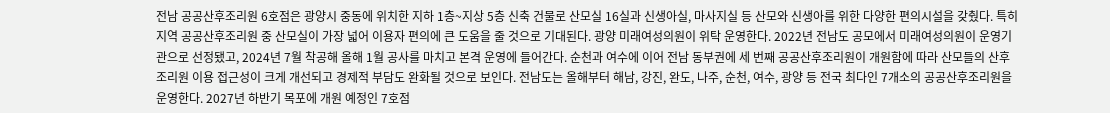전남 공공산후조리원 6호점은 광양시 중동에 위치한 지하 1층~지상 5층 신축 건물로 산모실 16실과 신생아실, 마사지실 등 산모와 신생아를 위한 다양한 편의시설을 갖췄다. 특히 지역 공공산후조리원 중 산모실이 가장 넓어 이용자 편의에 큰 도움을 줄 것으로 기대된다. 광양 미래여성의원이 위탁 운영한다. 2022년 전남도 공모에서 미래여성의원이 운영기관으로 선정됐고, 2024년 7월 착공해 올해 1월 공사를 마치고 본격 운영에 들어간다. 순천과 여수에 이어 전남 동부권에 세 번째 공공산후조리원이 개원함에 따라 산모들의 산후조리원 이용 접근성이 크게 개선되고 경제적 부담도 완화될 것으로 보인다. 전남도는 올해부터 해남, 강진, 완도, 나주, 순천, 여수, 광양 등 전국 최다인 7개소의 공공산후조리원을 운영한다. 2027년 하반기 목포에 개원 예정인 7호점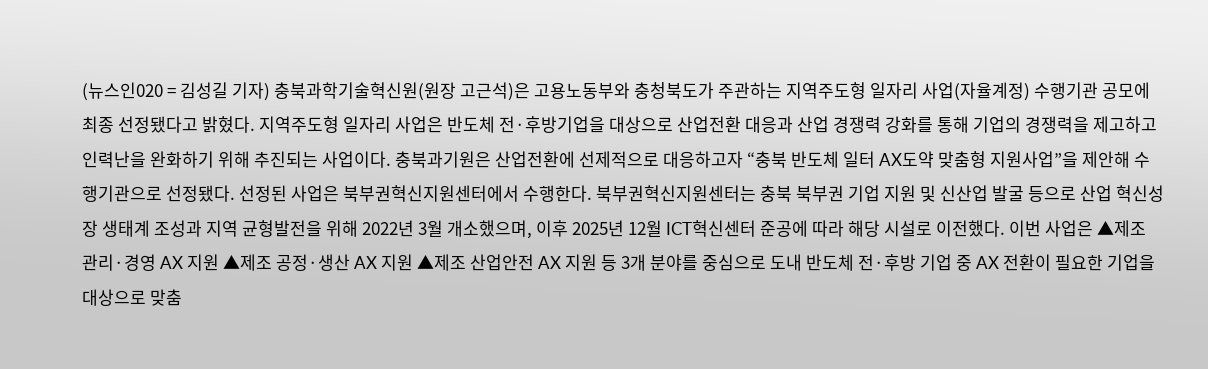(뉴스인020 = 김성길 기자) 충북과학기술혁신원(원장 고근석)은 고용노동부와 충청북도가 주관하는 지역주도형 일자리 사업(자율계정) 수행기관 공모에 최종 선정됐다고 밝혔다. 지역주도형 일자리 사업은 반도체 전·후방기업을 대상으로 산업전환 대응과 산업 경쟁력 강화를 통해 기업의 경쟁력을 제고하고 인력난을 완화하기 위해 추진되는 사업이다. 충북과기원은 산업전환에 선제적으로 대응하고자 “충북 반도체 일터 AX도약 맞춤형 지원사업”을 제안해 수행기관으로 선정됐다. 선정된 사업은 북부권혁신지원센터에서 수행한다. 북부권혁신지원센터는 충북 북부권 기업 지원 및 신산업 발굴 등으로 산업 혁신성장 생태계 조성과 지역 균형발전을 위해 2022년 3월 개소했으며, 이후 2025년 12월 ICT혁신센터 준공에 따라 해당 시설로 이전했다. 이번 사업은 ▲제조 관리·경영 AX 지원 ▲제조 공정·생산 AX 지원 ▲제조 산업안전 AX 지원 등 3개 분야를 중심으로 도내 반도체 전·후방 기업 중 AX 전환이 필요한 기업을 대상으로 맞춤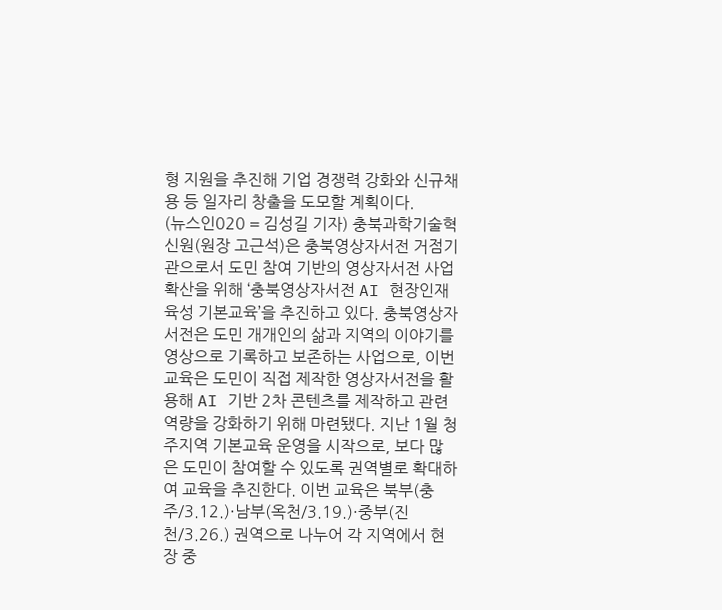형 지원을 추진해 기업 경쟁력 강화와 신규채용 등 일자리 창출을 도모할 계획이다.
(뉴스인020 = 김성길 기자) 충북과학기술혁신원(원장 고근석)은 충북영상자서전 거점기관으로서 도민 참여 기반의 영상자서전 사업 확산을 위해 ‘충북영상자서전 AI 현장인재 육성 기본교육’을 추진하고 있다. 충북영상자서전은 도민 개개인의 삶과 지역의 이야기를 영상으로 기록하고 보존하는 사업으로, 이번 교육은 도민이 직접 제작한 영상자서전을 활용해 AI 기반 2차 콘텐츠를 제작하고 관련 역량을 강화하기 위해 마련됐다. 지난 1월 청주지역 기본교육 운영을 시작으로, 보다 많은 도민이 참여할 수 있도록 권역별로 확대하여 교육을 추진한다. 이번 교육은 북부(충주/3.12.)·남부(옥천/3.19.)·중부(진천/3.26.) 권역으로 나누어 각 지역에서 현장 중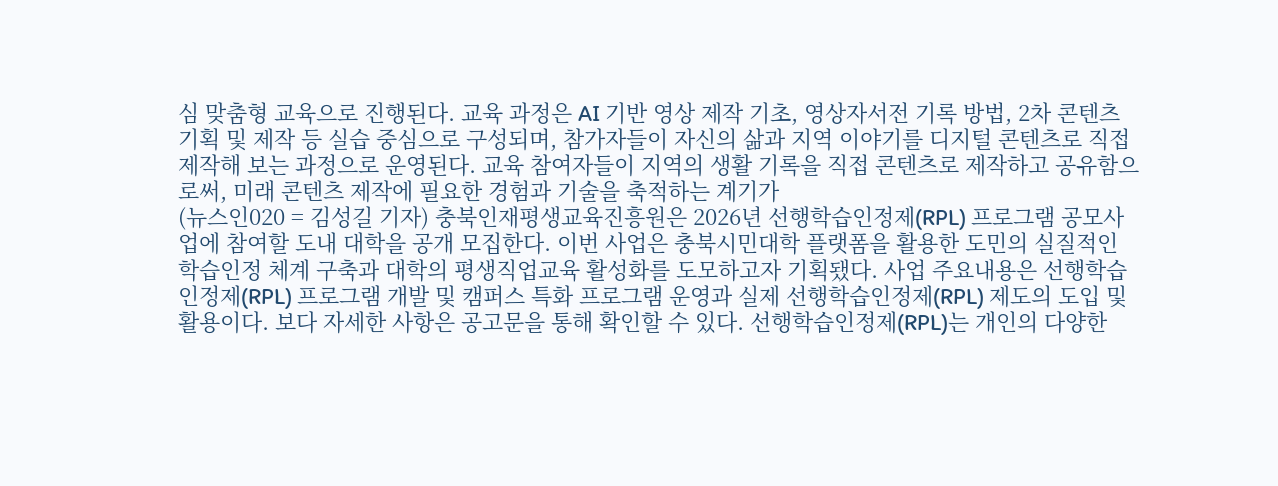심 맞춤형 교육으로 진행된다. 교육 과정은 AI 기반 영상 제작 기초, 영상자서전 기록 방법, 2차 콘텐츠 기획 및 제작 등 실습 중심으로 구성되며, 참가자들이 자신의 삶과 지역 이야기를 디지털 콘텐츠로 직접 제작해 보는 과정으로 운영된다. 교육 참여자들이 지역의 생활 기록을 직접 콘텐츠로 제작하고 공유함으로써, 미래 콘텐츠 제작에 필요한 경험과 기술을 축적하는 계기가
(뉴스인020 = 김성길 기자) 충북인재평생교육진흥원은 2026년 선행학습인정제(RPL) 프로그램 공모사업에 참여할 도내 대학을 공개 모집한다. 이번 사업은 충북시민대학 플랫폼을 활용한 도민의 실질적인 학습인정 체계 구축과 대학의 평생직업교육 활성화를 도모하고자 기획됐다. 사업 주요내용은 선행학습인정제(RPL) 프로그램 개발 및 캠퍼스 특화 프로그램 운영과 실제 선행학습인정제(RPL) 제도의 도입 및 활용이다. 보다 자세한 사항은 공고문을 통해 확인할 수 있다. 선행학습인정제(RPL)는 개인의 다양한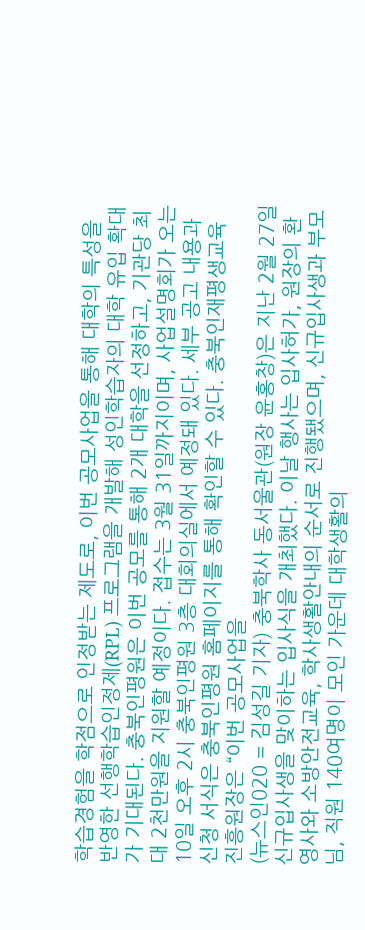학습경험을 학점으로 인정받는 제도로, 이번 공모사업을 통해 대학의 특성을 반영한 선행학습인정제(RPL) 프로그램을 개발해 성인학습자의 대학 유입 확대가 기대된다. 충북인평원은 이번 공모를 통해 2개 대학을 선정하고, 기관당 최대 2천만원을 지원할 예정이다. 접수는 3월 31일까지이며, 사업설명회가 오는 10일 오후 2시 충북인평원 3층 대회의실에서 예정돼 있다. 세부 공고 내용과 신청 서식은 충북인평원 홈페이지를 통해 확인할 수 있다. 충북인재평생교육진흥원장은 “이번 공모사업을
(뉴스인020 = 김성길 기자) 충북학사 동서울관(원장 윤홍창)은 지난 2월 27일 신규입사생을 맞이하는 입사식을 개최했다. 이날 행사는 입사허가, 원장의 환영사와 소방안전교육, 학사생활안내의 순서로 진행됐으며, 신규입사생과 부모님, 직원 140여명이 모인 가운데 대학생활의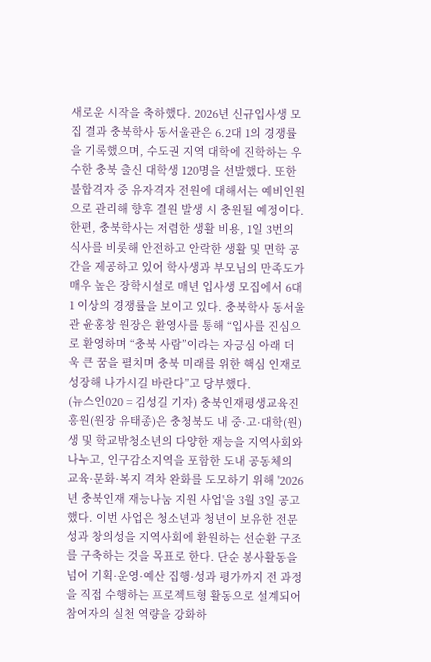새로운 시작을 축하했다. 2026년 신규입사생 모집 결과 충북학사 동서울관은 6.2대 1의 경쟁률을 기록했으며, 수도권 지역 대학에 진학하는 우수한 충북 출신 대학생 120명을 선발했다. 또한 불합격자 중 유자격자 전원에 대해서는 예비인원으로 관리해 향후 결원 발생 시 충원될 예정이다. 한편, 충북학사는 저렴한 생활 비용, 1일 3번의 식사를 비롯해 안전하고 안락한 생활 및 면학 공간을 제공하고 있어 학사생과 부모님의 만족도가 매우 높은 장학시설로 매년 입사생 모집에서 6대 1 이상의 경쟁률을 보이고 있다. 충북학사 동서울관 윤홍창 원장은 환영사를 통해 “입사를 진심으로 환영하며 “충북 사람”이라는 자긍심 아래 더욱 큰 꿈을 펼치며 충북 미래를 위한 핵심 인재로 성장해 나가시길 바란다”고 당부했다.
(뉴스인020 = 김성길 기자) 충북인재평생교육진흥원(원장 유태종)은 충청북도 내 중·고·대학(원)생 및 학교밖청소년의 다양한 재능을 지역사회와 나누고, 인구감소지역을 포함한 도내 공동체의 교육·문화·복지 격차 완화를 도모하기 위해 '2026년 충북인재 재능나눔 지원 사업'을 3월 3일 공고했다. 이번 사업은 청소년과 청년이 보유한 전문성과 창의성을 지역사회에 환원하는 선순환 구조를 구축하는 것을 목표로 한다. 단순 봉사활동을 넘어 기획·운영·예산 집행·성과 평가까지 전 과정을 직접 수행하는 프로젝트형 활동으로 설계되어 참여자의 실천 역량을 강화하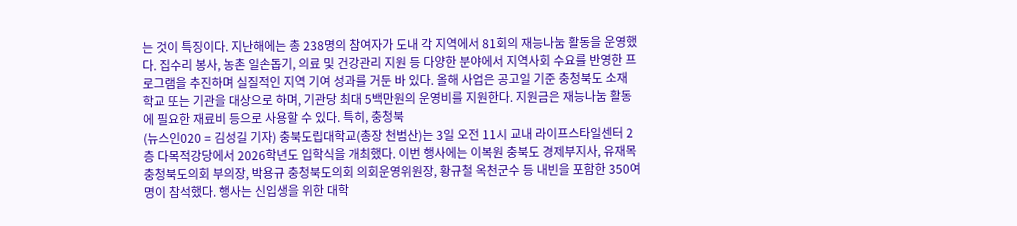는 것이 특징이다. 지난해에는 총 238명의 참여자가 도내 각 지역에서 81회의 재능나눔 활동을 운영했다. 집수리 봉사, 농촌 일손돕기, 의료 및 건강관리 지원 등 다양한 분야에서 지역사회 수요를 반영한 프로그램을 추진하며 실질적인 지역 기여 성과를 거둔 바 있다. 올해 사업은 공고일 기준 충청북도 소재 학교 또는 기관을 대상으로 하며, 기관당 최대 5백만원의 운영비를 지원한다. 지원금은 재능나눔 활동에 필요한 재료비 등으로 사용할 수 있다. 특히, 충청북
(뉴스인020 = 김성길 기자) 충북도립대학교(총장 천범산)는 3일 오전 11시 교내 라이프스타일센터 2층 다목적강당에서 2026학년도 입학식을 개최했다. 이번 행사에는 이복원 충북도 경제부지사, 유재목 충청북도의회 부의장, 박용규 충청북도의회 의회운영위원장, 황규철 옥천군수 등 내빈을 포함한 350여 명이 참석했다. 행사는 신입생을 위한 대학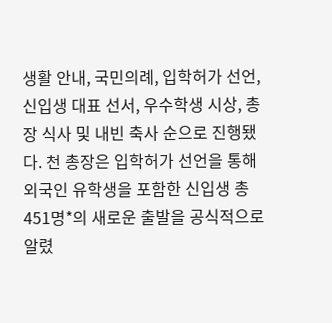생활 안내, 국민의례, 입학허가 선언, 신입생 대표 선서, 우수학생 시상, 총장 식사 및 내빈 축사 순으로 진행됐다. 천 총장은 입학허가 선언을 통해 외국인 유학생을 포함한 신입생 총 451명*의 새로운 출발을 공식적으로 알렸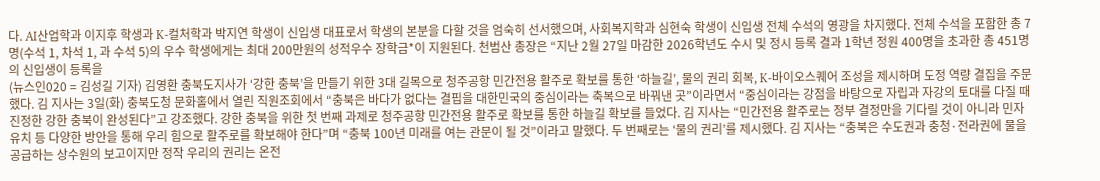다. AI산업학과 이지후 학생과 K-컬처학과 박지연 학생이 신입생 대표로서 학생의 본분을 다할 것을 엄숙히 선서했으며, 사회복지학과 심현숙 학생이 신입생 전체 수석의 영광을 차지했다. 전체 수석을 포함한 총 7명(수석 1, 차석 1, 과 수석 5)의 우수 학생에게는 최대 200만원의 성적우수 장학금*이 지원된다. 천범산 총장은 “지난 2월 27일 마감한 2026학년도 수시 및 정시 등록 결과 1학년 정원 400명을 초과한 총 451명의 신입생이 등록을
(뉴스인020 = 김성길 기자) 김영환 충북도지사가 ‘강한 충북’을 만들기 위한 3대 길목으로 청주공항 민간전용 활주로 확보를 통한 ‘하늘길’, 물의 권리 회복, K-바이오스퀘어 조성을 제시하며 도정 역량 결집을 주문했다. 김 지사는 3일(화) 충북도청 문화홀에서 열린 직원조회에서 “충북은 바다가 없다는 결핍을 대한민국의 중심이라는 축복으로 바꿔낸 곳”이라면서 “중심이라는 강점을 바탕으로 자립과 자강의 토대를 다질 때 진정한 강한 충북이 완성된다”고 강조했다. 강한 충북을 위한 첫 번째 과제로 청주공항 민간전용 활주로 확보를 통한 하늘길 확보를 들었다. 김 지사는 “민간전용 활주로는 정부 결정만을 기다릴 것이 아니라 민자 유치 등 다양한 방안을 통해 우리 힘으로 활주로를 확보해야 한다”며 “충북 100년 미래를 여는 관문이 될 것”이라고 말했다. 두 번째로는 ‘물의 권리’를 제시했다. 김 지사는 “충북은 수도권과 충청·전라권에 물을 공급하는 상수원의 보고이지만 정작 우리의 권리는 온전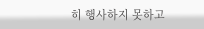히 행사하지 못하고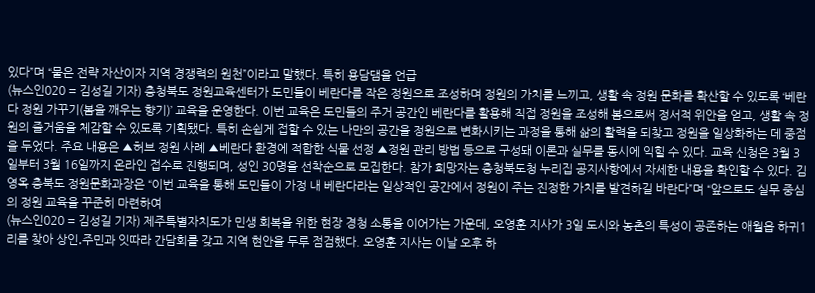있다”며 “물은 전략 자산이자 지역 경쟁력의 원천”이라고 말했다. 특히 용담댐을 언급
(뉴스인020 = 김성길 기자) 충청북도 정원교육센터가 도민들이 베란다를 작은 정원으로 조성하며 정원의 가치를 느끼고, 생활 속 정원 문화를 확산할 수 있도록 ‘베란다 정원 가꾸기(봄을 깨우는 향기)’ 교육을 운영한다. 이번 교육은 도민들의 주거 공간인 베란다를 활용해 직접 정원을 조성해 봄으로써 정서적 위안을 얻고, 생활 속 정원의 즐거움을 체감할 수 있도록 기획됐다. 특히 손쉽게 접할 수 있는 나만의 공간을 정원으로 변화시키는 과정을 통해 삶의 활력을 되찾고 정원을 일상화하는 데 중점을 두었다. 주요 내용은 ▲허브 정원 사례 ▲베란다 환경에 적합한 식물 선정 ▲정원 관리 방법 등으로 구성돼 이론과 실무를 동시에 익힐 수 있다. 교육 신청은 3월 3일부터 3월 16일까지 온라인 접수로 진행되며, 성인 30명을 선착순으로 모집한다. 참가 희망자는 충청북도청 누리집 공지사항에서 자세한 내용을 확인할 수 있다. 김영옥 충북도 정원문화과장은 “이번 교육을 통해 도민들이 가정 내 베란다라는 일상적인 공간에서 정원이 주는 진정한 가치를 발견하길 바란다”며 “앞으로도 실무 중심의 정원 교육을 꾸준히 마련하여
(뉴스인020 = 김성길 기자) 제주특별자치도가 민생 회복을 위한 현장 경청 소통을 이어가는 가운데, 오영훈 지사가 3일 도시와 농촌의 특성이 공존하는 애월읍 하귀1리를 찾아 상인․주민과 잇따라 간담회를 갖고 지역 현안을 두루 점검했다. 오영훈 지사는 이날 오후 하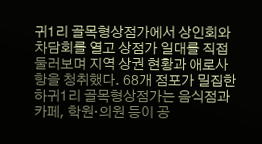귀1리 골목형상점가에서 상인회와 차담회를 열고 상점가 일대를 직접 둘러보며 지역 상권 현황과 애로사항을 청취했다. 68개 점포가 밀집한 하귀1리 골목형상점가는 음식점과 카페, 학원·의원 등이 공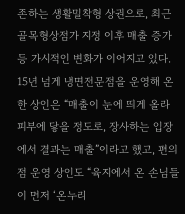존하는 생활밀착형 상권으로, 최근 골목형상점가 지정 이후 매출 증가 등 가시적인 변화가 이어지고 있다. 15년 넘게 냉면전문점을 운영해 온 한 상인은 “매출이 눈에 띄게 올라 피부에 닿을 정도로, 장사하는 입장에서 결과는 매출”이라고 했고, 편의점 운영 상인도 “육지에서 온 손님들이 먼저 ‘온누리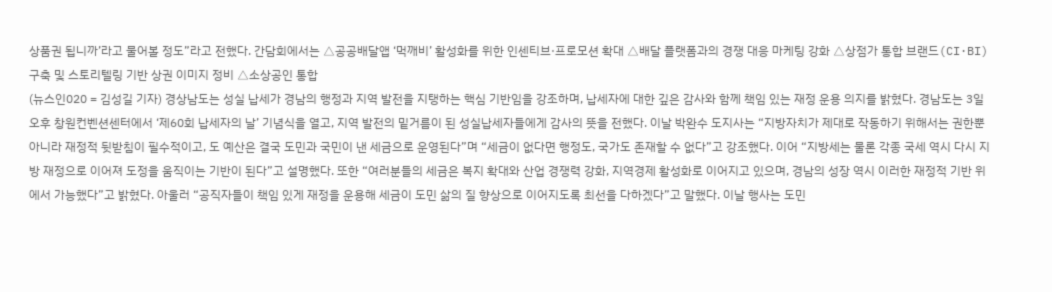상품권 됩니까’라고 물어볼 정도”라고 전했다. 간담회에서는 △공공배달앱 ‘먹깨비’ 활성화를 위한 인센티브·프로모션 확대 △배달 플랫폼과의 경쟁 대응 마케팅 강화 △상점가 통합 브랜드(CI·BI) 구축 및 스토리텔링 기반 상권 이미지 정비 △소상공인 통합
(뉴스인020 = 김성길 기자) 경상남도는 성실 납세가 경남의 행정과 지역 발전을 지탱하는 핵심 기반임을 강조하며, 납세자에 대한 깊은 감사와 함께 책임 있는 재정 운용 의지를 밝혔다. 경남도는 3일 오후 창원컨벤션센터에서 ‘제60회 납세자의 날’ 기념식을 열고, 지역 발전의 밑거름이 된 성실납세자들에게 감사의 뜻을 전했다. 이날 박완수 도지사는 “지방자치가 제대로 작동하기 위해서는 권한뿐 아니라 재정적 뒷받침이 필수적이고, 도 예산은 결국 도민과 국민이 낸 세금으로 운영된다”며 “세금이 없다면 행정도, 국가도 존재할 수 없다”고 강조했다. 이어 “지방세는 물론 각종 국세 역시 다시 지방 재정으로 이어져 도정을 움직이는 기반이 된다”고 설명했다. 또한 “여러분들의 세금은 복지 확대와 산업 경쟁력 강화, 지역경제 활성화로 이어지고 있으며, 경남의 성장 역시 이러한 재정적 기반 위에서 가능했다”고 밝혔다. 아울러 “공직자들이 책임 있게 재정을 운용해 세금이 도민 삶의 질 향상으로 이어지도록 최선을 다하겠다”고 말했다. 이날 행사는 도민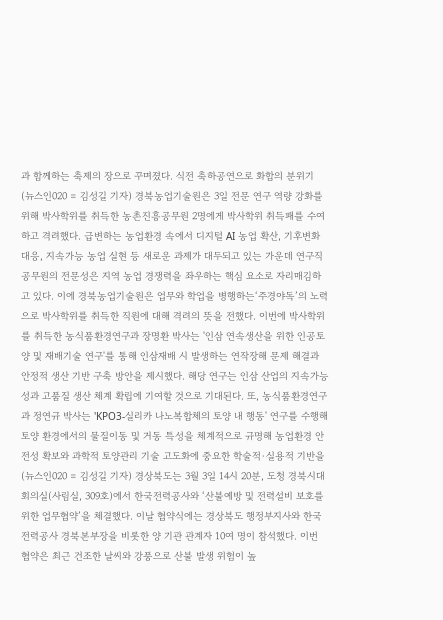과 함께하는 축제의 장으로 꾸며졌다. 식전 축하공연으로 화합의 분위기
(뉴스인020 = 김성길 기자) 경북농업기술원은 3일 전문 연구 역량 강화를 위해 박사학위를 취득한 농촌진흥공무원 2명에게 박사학위 취득패를 수여하고 격려했다. 급변하는 농업환경 속에서 디지털 AI 농업 확산, 기후변화 대응, 지속가능 농업 실현 등 새로운 과제가 대두되고 있는 가운데 연구직 공무원의 전문성은 지역 농업 경쟁력을 좌우하는 핵심 요소로 자리매김하고 있다. 이에 경북농업기술원은 업무와 학업을 병행하는‘주경야독’의 노력으로 박사학위를 취득한 직원에 대해 격려의 뜻을 전했다. 이번에 박사학위를 취득한 농식품환경연구과 장명환 박사는 '인삼 연속생산을 위한 인공토양 및 재배기술 연구'를 통해 인삼재배 시 발생하는 연작장해 문제 해결과 안정적 생산 기반 구축 방안을 제시했다. 해당 연구는 인삼 산업의 지속가능성과 고품질 생산 체계 확립에 기여할 것으로 기대된다. 또, 농식품환경연구과 정연규 박사는 'KPO3-실리카 나노복합체의 토양 내 행동' 연구를 수행해 토양 환경에서의 물질이동 및 거동 특성을 체계적으로 규명해 농업환경 안전성 확보와 과학적 토양관리 기술 고도화에 중요한 학술적·실용적 기반을
(뉴스인020 = 김성길 기자) 경상북도는 3월 3일 14시 20분, 도청 경북시대 회의실(사림실, 309호)에서 한국전력공사와 ‘산불예방 및 전력설비 보호를 위한 업무협약’을 체결했다. 이날 협약식에는 경상북도 행정부지사와 한국전력공사 경북본부장을 비롯한 양 기관 관계자 10여 명이 참석했다. 이번 협약은 최근 건조한 날씨와 강풍으로 산불 발생 위험이 높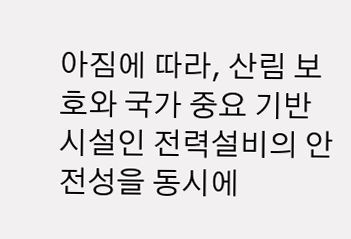아짐에 따라, 산림 보호와 국가 중요 기반 시설인 전력설비의 안전성을 동시에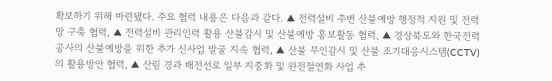확보하기 위해 마련됐다. 주요 협력 내용은 다음과 같다. ▲ 전력설비 주변 산불예방 행정적 지원 및 전력망 구축 협력, ▲ 전력설비 관리인력 활용 산불감시 및 산불예방 홍보활동 협력, ▲ 경상북도와 한국전력공사의 산불예방을 위한 추가 신사업 발굴 지속 협력, ▲ 산불 무인감시 및 산불 조기대응시스템(CCTV)의 활용방안 협력, ▲ 산림 경과 배전선로 일부 지중화 및 완전절연화 사업 추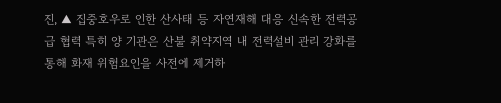진, ▲ 집중호우로 인한 산사태 등 자연재해 대응 신속한 전력공급 협력 특히 양 기관은 산불 취약지역 내 전력설비 관리 강화를 통해 화재 위험요인을 사전에 제거하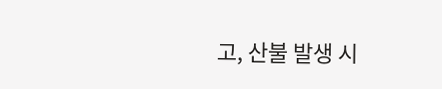고, 산불 발생 시